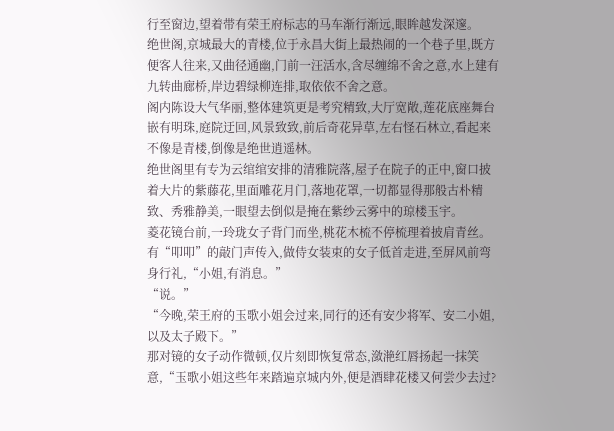行至窗边,望着带有荣王府标志的马车渐行渐远,眼眸越发深邃。
绝世阁,京城最大的青楼,位于永昌大街上最热闹的一个巷子里,既方便客人往来,又曲径通幽,门前一汪活水,含尽缠绵不舍之意,水上建有九转曲廊桥,岸边碧绿柳连排,取依依不舍之意。
阁内陈设大气华丽,整体建筑更是考究精致,大厅宽敞,莲花底座舞台嵌有明珠,庭院迂回,风景致致,前后奇花异草,左右怪石林立,看起来不像是青楼,倒像是绝世逍遥林。
绝世阁里有专为云绾绾安排的清雅院落,屋子在院子的正中,窗口披着大片的紫藤花,里面雕花月门,落地花罩,一切都显得那般古朴精致、秀雅静美,一眼望去倒似是掩在紫纱云雾中的琼楼玉宇。
菱花镜台前,一玲珑女子背门而坐,桃花木梳不停梳理着披肩青丝。
有“叩叩”的敲门声传入,做侍女装束的女子低首走进,至屏风前弯身行礼,“小姐,有消息。”
“说。”
“今晚,荣王府的玉歌小姐会过来,同行的还有安少将军、安二小姐,以及太子殿下。”
那对镜的女子动作微顿,仅片刻即恢复常态,潋滟红唇扬起一抹笑意,“玉歌小姐这些年来踏遍京城内外,便是酒肆花楼又何尝少去过?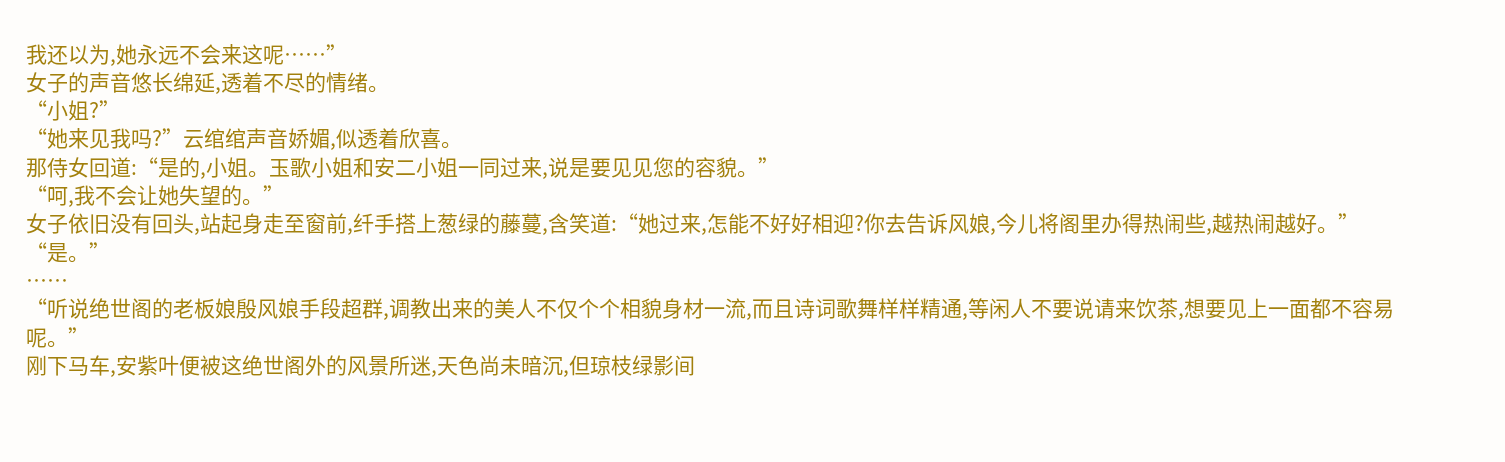我还以为,她永远不会来这呢……”
女子的声音悠长绵延,透着不尽的情绪。
“小姐?”
“她来见我吗?”云绾绾声音娇媚,似透着欣喜。
那侍女回道:“是的,小姐。玉歌小姐和安二小姐一同过来,说是要见见您的容貌。”
“呵,我不会让她失望的。”
女子依旧没有回头,站起身走至窗前,纤手搭上葱绿的藤蔓,含笑道:“她过来,怎能不好好相迎?你去告诉风娘,今儿将阁里办得热闹些,越热闹越好。”
“是。”
……
“听说绝世阁的老板娘殷风娘手段超群,调教出来的美人不仅个个相貌身材一流,而且诗词歌舞样样精通,等闲人不要说请来饮茶,想要见上一面都不容易呢。”
刚下马车,安紫叶便被这绝世阁外的风景所迷,天色尚未暗沉,但琼枝绿影间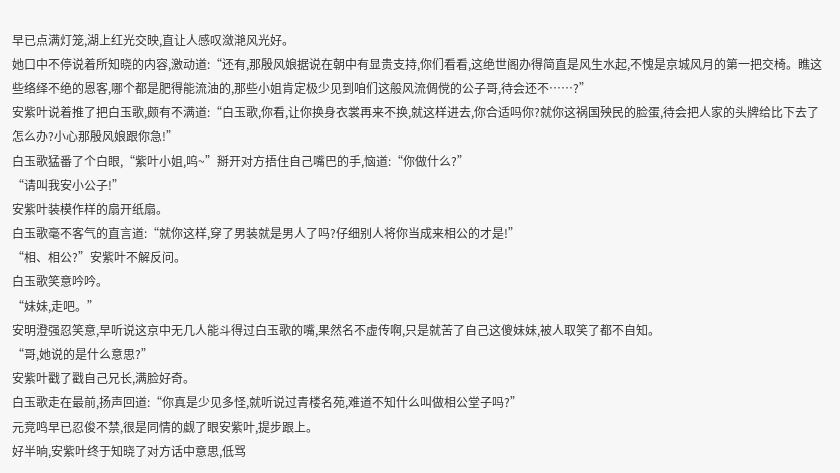早已点满灯笼,湖上红光交映,直让人感叹潋滟风光好。
她口中不停说着所知晓的内容,激动道:“还有,那殷风娘据说在朝中有显贵支持,你们看看,这绝世阁办得简直是风生水起,不愧是京城风月的第一把交椅。瞧这些络绎不绝的恩客,哪个都是肥得能流油的,那些小姐肯定极少见到咱们这般风流倜傥的公子哥,待会还不……?”
安紫叶说着推了把白玉歌,颇有不满道:“白玉歌,你看,让你换身衣裳再来不换,就这样进去,你合适吗你?就你这祸国殃民的脸蛋,待会把人家的头牌给比下去了怎么办?小心那殷风娘跟你急!”
白玉歌猛番了个白眼,“紫叶小姐,呜~”掰开对方捂住自己嘴巴的手,恼道:“你做什么?”
“请叫我安小公子!”
安紫叶装模作样的扇开纸扇。
白玉歌毫不客气的直言道:“就你这样,穿了男装就是男人了吗?仔细别人将你当成来相公的才是!”
“相、相公?”安紫叶不解反问。
白玉歌笑意吟吟。
“妹妹,走吧。”
安明澄强忍笑意,早听说这京中无几人能斗得过白玉歌的嘴,果然名不虚传啊,只是就苦了自己这傻妹妹,被人取笑了都不自知。
“哥,她说的是什么意思?”
安紫叶戳了戳自己兄长,满脸好奇。
白玉歌走在最前,扬声回道:“你真是少见多怪,就听说过青楼名苑,难道不知什么叫做相公堂子吗?”
元竞鸣早已忍俊不禁,很是同情的觑了眼安紫叶,提步跟上。
好半晌,安紫叶终于知晓了对方话中意思,低骂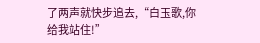了两声就快步追去,“白玉歌,你给我站住!”